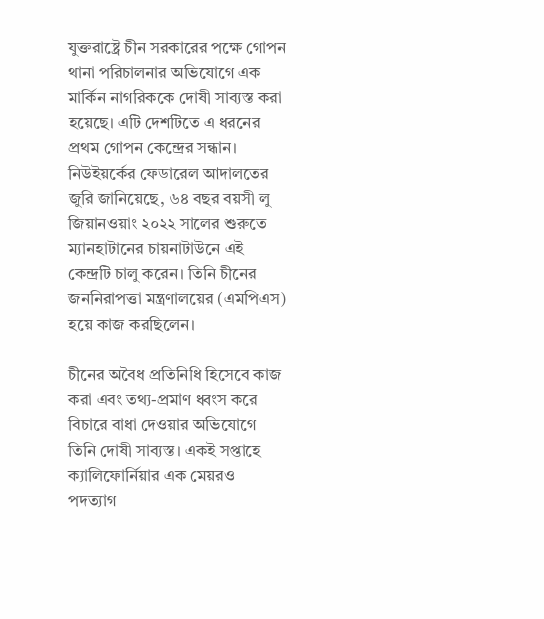যুক্তরাষ্ট্রে চীন সরকারের পক্ষে গোপন থানা পরিচালনার অভিযোগে এক মার্কিন নাগরিককে দোষী সাব্যস্ত করা হয়েছে। এটি দেশটিতে এ ধরনের প্রথম গোপন কেন্দ্রের সন্ধান। নিউইয়র্কের ফেডারেল আদালতের জুরি জানিয়েছে, ৬৪ বছর বয়সী লু জিয়ানওয়াং ২০২২ সালের শুরুতে ম্যানহাটানের চায়নাটাউনে এই কেন্দ্রটি চালু করেন। তিনি চীনের জননিরাপত্তা মন্ত্রণালয়ের (এমপিএস) হয়ে কাজ করছিলেন।

চীনের অবৈধ প্রতিনিধি হিসেবে কাজ করা এবং তথ্য-প্রমাণ ধ্বংস করে বিচারে বাধা দেওয়ার অভিযোগে তিনি দোষী সাব্যস্ত। একই সপ্তাহে ক্যালিফোর্নিয়ার এক মেয়রও পদত্যাগ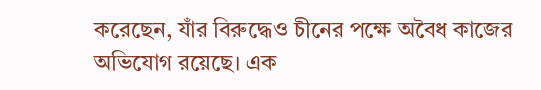করেছেন, যাঁর বিরুদ্ধেও চীনের পক্ষে অবৈধ কাজের অভিযোগ রয়েছে। এক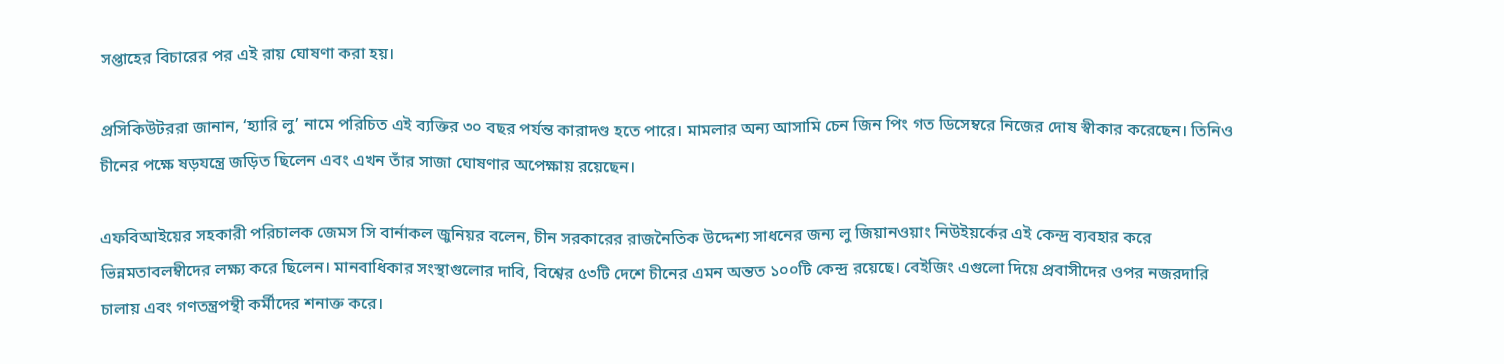সপ্তাহের বিচারের পর এই রায় ঘোষণা করা হয়।

প্রসিকিউটররা জানান, ‘হ্যারি লু’ নামে পরিচিত এই ব্যক্তির ৩০ বছর পর্যন্ত কারাদণ্ড হতে পারে। মামলার অন্য আসামি চেন জিন পিং গত ডিসেম্বরে নিজের দোষ স্বীকার করেছেন। তিনিও চীনের পক্ষে ষড়যন্ত্রে জড়িত ছিলেন এবং এখন তাঁর সাজা ঘোষণার অপেক্ষায় রয়েছেন।

এফবিআইয়ের সহকারী পরিচালক জেমস সি বার্নাকল জুনিয়র বলেন, চীন সরকারের রাজনৈতিক উদ্দেশ্য সাধনের জন্য লু জিয়ানওয়াং নিউইয়র্কের এই কেন্দ্র ব্যবহার করে ভিন্নমতাবলম্বীদের লক্ষ্য করে ছিলেন। মানবাধিকার সংস্থাগুলোর দাবি, বিশ্বের ৫৩টি দেশে চীনের এমন অন্তত ১০০টি কেন্দ্র রয়েছে। বেইজিং এগুলো দিয়ে প্রবাসীদের ওপর নজরদারি চালায় এবং গণতন্ত্রপন্থী কর্মীদের শনাক্ত করে।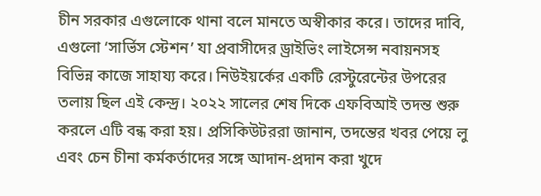চীন সরকার এগুলোকে থানা বলে মানতে অস্বীকার করে। তাদের দাবি, এগুলো ‘সার্ভিস স্টেশন’ যা প্রবাসীদের ড্রাইভিং লাইসেন্স নবায়নসহ বিভিন্ন কাজে সাহায্য করে। নিউইয়র্কের একটি রেস্টুরেন্টের উপরের তলায় ছিল এই কেন্দ্র। ২০২২ সালের শেষ দিকে এফবিআই তদন্ত শুরু করলে এটি বন্ধ করা হয়। প্রসিকিউটররা জানান, তদন্তের খবর পেয়ে লু এবং চেন চীনা কর্মকর্তাদের সঙ্গে আদান-প্রদান করা খুদে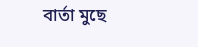বার্তা মুছে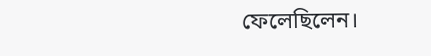ফেলেছিলেন।